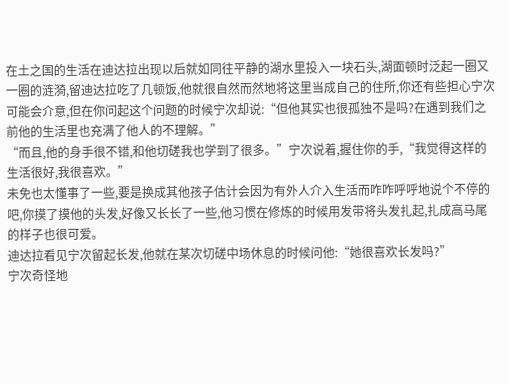在土之国的生活在迪达拉出现以后就如同往平静的湖水里投入一块石头,湖面顿时泛起一圈又一圈的涟漪,留迪达拉吃了几顿饭,他就很自然而然地将这里当成自己的住所,你还有些担心宁次可能会介意,但在你问起这个问题的时候宁次却说:“但他其实也很孤独不是吗?在遇到我们之前他的生活里也充满了他人的不理解。”
“而且,他的身手很不错,和他切磋我也学到了很多。”宁次说着,握住你的手,“我觉得这样的生活很好,我很喜欢。”
未免也太懂事了一些,要是换成其他孩子估计会因为有外人介入生活而咋咋呼呼地说个不停的吧,你摸了摸他的头发,好像又长长了一些,他习惯在修炼的时候用发带将头发扎起,扎成高马尾的样子也很可爱。
迪达拉看见宁次留起长发,他就在某次切磋中场休息的时候问他:“她很喜欢长发吗?”
宁次奇怪地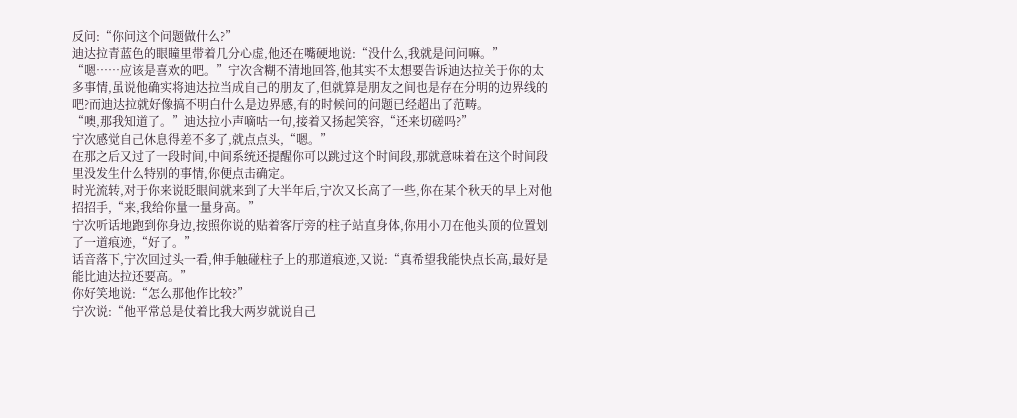反问:“你问这个问题做什么?”
迪达拉青蓝色的眼瞳里带着几分心虚,他还在嘴硬地说:“没什么,我就是问问嘛。”
“嗯……应该是喜欢的吧。”宁次含糊不清地回答,他其实不太想要告诉迪达拉关于你的太多事情,虽说他确实将迪达拉当成自己的朋友了,但就算是朋友之间也是存在分明的边界线的吧?而迪达拉就好像搞不明白什么是边界感,有的时候问的问题已经超出了范畴。
“噢,那我知道了。”迪达拉小声嘀咕一句,接着又扬起笑容,“还来切磋吗?”
宁次感觉自己休息得差不多了,就点点头,“嗯。”
在那之后又过了一段时间,中间系统还提醒你可以跳过这个时间段,那就意味着在这个时间段里没发生什么特别的事情,你便点击确定。
时光流转,对于你来说眨眼间就来到了大半年后,宁次又长高了一些,你在某个秋天的早上对他招招手,“来,我给你量一量身高。”
宁次听话地跑到你身边,按照你说的贴着客厅旁的柱子站直身体,你用小刀在他头顶的位置划了一道痕迹,“好了。”
话音落下,宁次回过头一看,伸手触碰柱子上的那道痕迹,又说:“真希望我能快点长高,最好是能比迪达拉还要高。”
你好笑地说:“怎么那他作比较?”
宁次说:“他平常总是仗着比我大两岁就说自己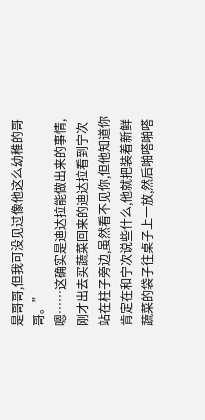是哥哥,但我可没见过像他这么幼稚的哥哥。”
嗯……这确实是迪达拉能做出来的事情,刚才出去买蔬菜回来的迪达拉看到宁次站在柱子旁边,虽然看不见你,但他知道你肯定在和宁次说些什么,他就把装着新鲜蔬菜的袋子往桌子上一放,然后啪嗒啪嗒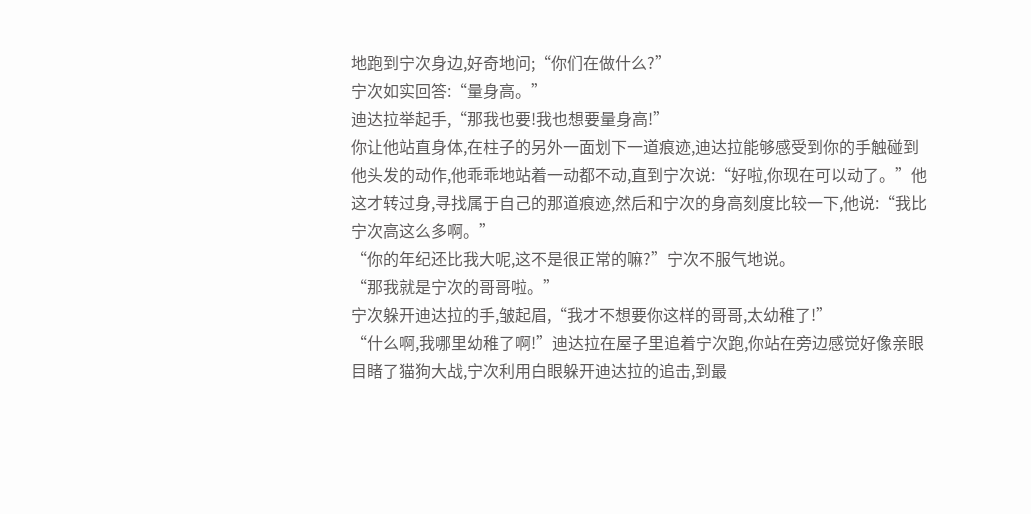地跑到宁次身边,好奇地问;“你们在做什么?”
宁次如实回答:“量身高。”
迪达拉举起手,“那我也要!我也想要量身高!”
你让他站直身体,在柱子的另外一面划下一道痕迹,迪达拉能够感受到你的手触碰到他头发的动作,他乖乖地站着一动都不动,直到宁次说:“好啦,你现在可以动了。”他这才转过身,寻找属于自己的那道痕迹,然后和宁次的身高刻度比较一下,他说:“我比宁次高这么多啊。”
“你的年纪还比我大呢,这不是很正常的嘛?”宁次不服气地说。
“那我就是宁次的哥哥啦。”
宁次躲开迪达拉的手,皱起眉,“我才不想要你这样的哥哥,太幼稚了!”
“什么啊,我哪里幼稚了啊!”迪达拉在屋子里追着宁次跑,你站在旁边感觉好像亲眼目睹了猫狗大战,宁次利用白眼躲开迪达拉的追击,到最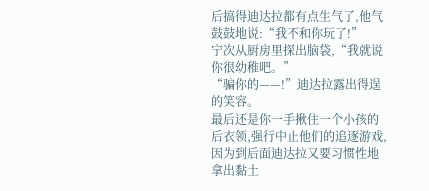后搞得迪达拉都有点生气了,他气鼓鼓地说:“我不和你玩了!”
宁次从厨房里探出脑袋,“我就说你很幼稚吧。”
“骗你的——!”迪达拉露出得逞的笑容。
最后还是你一手揪住一个小孩的后衣领,强行中止他们的追逐游戏,因为到后面迪达拉又要习惯性地拿出黏土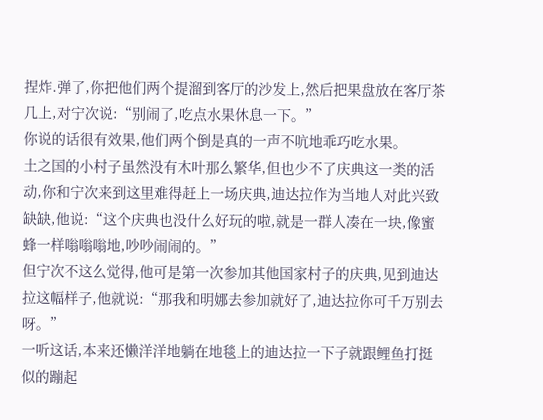捏炸.弹了,你把他们两个提溜到客厅的沙发上,然后把果盘放在客厅茶几上,对宁次说:“别闹了,吃点水果休息一下。”
你说的话很有效果,他们两个倒是真的一声不吭地乖巧吃水果。
土之国的小村子虽然没有木叶那么繁华,但也少不了庆典这一类的活动,你和宁次来到这里难得赶上一场庆典,迪达拉作为当地人对此兴致缺缺,他说:“这个庆典也没什么好玩的啦,就是一群人凑在一块,像蜜蜂一样嗡嗡嗡地,吵吵闹闹的。”
但宁次不这么觉得,他可是第一次参加其他国家村子的庆典,见到迪达拉这幅样子,他就说:“那我和明娜去参加就好了,迪达拉你可千万别去呀。”
一听这话,本来还懒洋洋地躺在地毯上的迪达拉一下子就跟鲤鱼打挺似的蹦起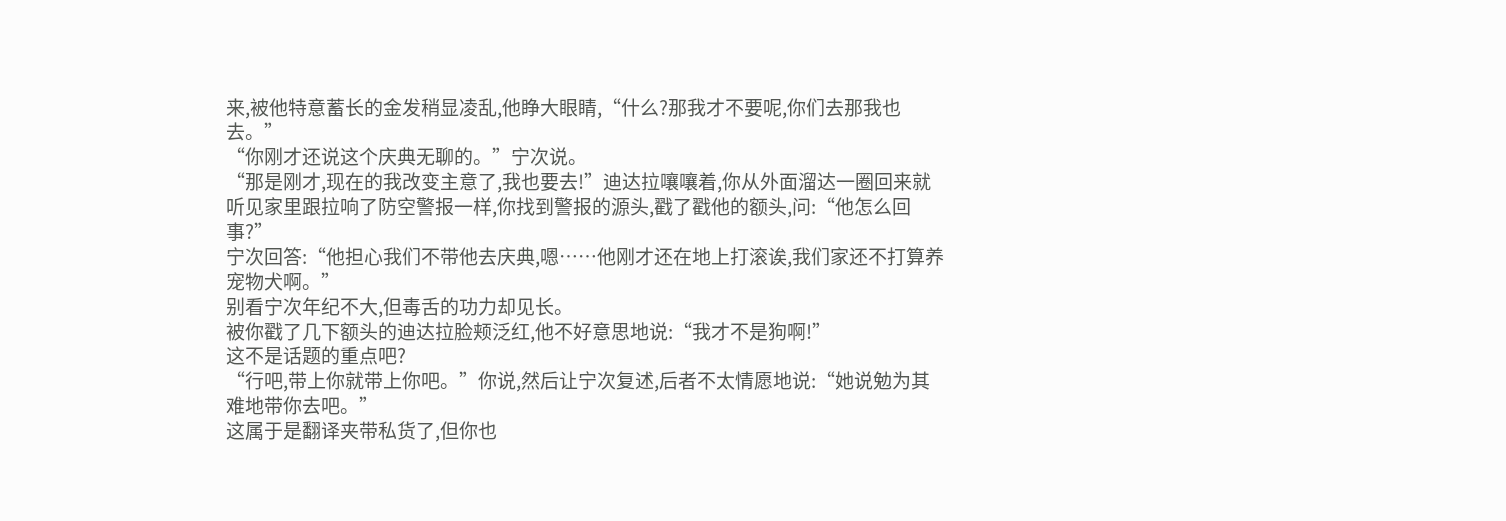来,被他特意蓄长的金发稍显凌乱,他睁大眼睛,“什么?那我才不要呢,你们去那我也去。”
“你刚才还说这个庆典无聊的。”宁次说。
“那是刚才,现在的我改变主意了,我也要去!”迪达拉嚷嚷着,你从外面溜达一圈回来就听见家里跟拉响了防空警报一样,你找到警报的源头,戳了戳他的额头,问:“他怎么回事?”
宁次回答:“他担心我们不带他去庆典,嗯……他刚才还在地上打滚诶,我们家还不打算养宠物犬啊。”
别看宁次年纪不大,但毒舌的功力却见长。
被你戳了几下额头的迪达拉脸颊泛红,他不好意思地说:“我才不是狗啊!”
这不是话题的重点吧?
“行吧,带上你就带上你吧。”你说,然后让宁次复述,后者不太情愿地说:“她说勉为其难地带你去吧。”
这属于是翻译夹带私货了,但你也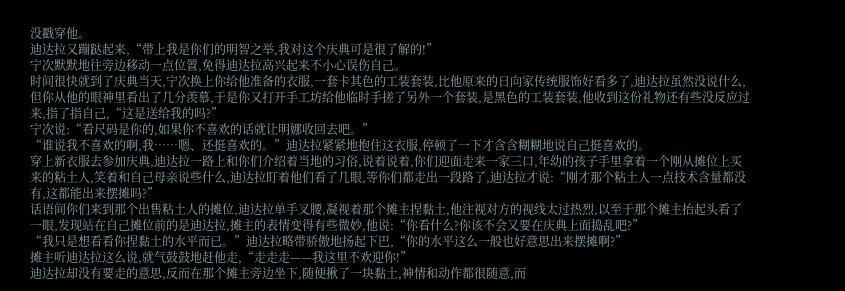没戳穿他。
迪达拉又蹦跶起来,“带上我是你们的明智之举,我对这个庆典可是很了解的!”
宁次默默地往旁边移动一点位置,免得迪达拉高兴起来不小心误伤自己。
时间很快就到了庆典当天,宁次换上你给他准备的衣服,一套卡其色的工装套装,比他原来的日向家传统服饰好看多了,迪达拉虽然没说什么,但你从他的眼神里看出了几分羡慕,于是你又打开手工坊给他临时手搓了另外一个套装,是黑色的工装套装,他收到这份礼物还有些没反应过来,指了指自己,“这是送给我的吗?”
宁次说:“看尺码是你的,如果你不喜欢的话就让明娜收回去吧。”
“谁说我不喜欢的啊,我……嗯、还挺喜欢的。”迪达拉紧紧地抱住这衣服,停顿了一下才含含糊糊地说自己挺喜欢的。
穿上新衣服去参加庆典,迪达拉一路上和你们介绍着当地的习俗,说着说着,你们迎面走来一家三口,年幼的孩子手里拿着一个刚从摊位上买来的粘土人,笑着和自己母亲说些什么,迪达拉盯着他们看了几眼,等你们都走出一段路了,迪达拉才说:“刚才那个粘土人一点技术含量都没有,这都能出来摆摊吗?”
话语间你们来到那个出售粘土人的摊位,迪达拉单手叉腰,凝视着那个摊主捏黏土,他注视对方的视线太过热烈,以至于那个摊主抬起头看了一眼,发现站在自己摊位前的是迪达拉,摊主的表情变得有些微妙,他说:“你看什么?你该不会又要在庆典上面捣乱吧?”
“我只是想看看你捏黏土的水平而已。”迪达拉略带骄傲地扬起下巴,“你的水平这么一般也好意思出来摆摊啊?”
摊主听迪达拉这么说,就气鼓鼓地赶他走,“走走走——我这里不欢迎你!”
迪达拉却没有要走的意思,反而在那个摊主旁边坐下,随便揪了一块黏土,神情和动作都很随意,而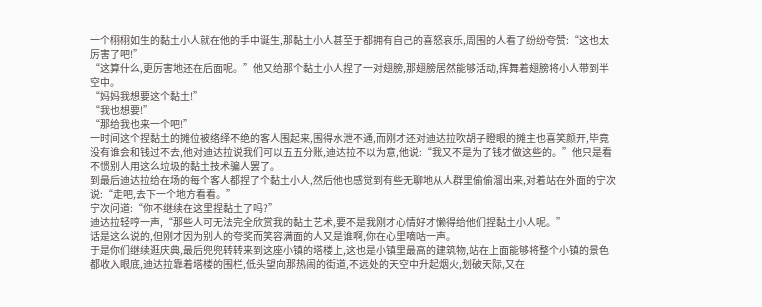一个栩栩如生的黏土小人就在他的手中诞生,那黏土小人甚至于都拥有自己的喜怒哀乐,周围的人看了纷纷夸赞:“这也太厉害了吧!”
“这算什么,更厉害地还在后面呢。”他又给那个黏土小人捏了一对翅膀,那翅膀居然能够活动,挥舞着翅膀将小人带到半空中。
“妈妈我想要这个黏土!”
“我也想要!”
“那给我也来一个吧!”
一时间这个捏黏土的摊位被络绎不绝的客人围起来,围得水泄不通,而刚才还对迪达拉吹胡子瞪眼的摊主也喜笑颜开,毕竟没有谁会和钱过不去,他对迪达拉说我们可以五五分账,迪达拉不以为意,他说:“我又不是为了钱才做这些的。”他只是看不惯别人用这么垃圾的黏土技术骗人罢了。
到最后迪达拉给在场的每个客人都捏了个黏土小人,然后他也感觉到有些无聊地从人群里偷偷溜出来,对着站在外面的宁次说:“走吧,去下一个地方看看。”
宁次问道:“你不继续在这里捏黏土了吗?”
迪达拉轻哼一声,“那些人可无法完全欣赏我的黏土艺术,要不是我刚才心情好才懒得给他们捏黏土小人呢。”
话是这么说的,但刚才因为别人的夸奖而笑容满面的人又是谁啊,你在心里嘀咕一声。
于是你们继续逛庆典,最后兜兜转转来到这座小镇的塔楼上,这也是小镇里最高的建筑物,站在上面能够将整个小镇的景色都收入眼底,迪达拉靠着塔楼的围栏,低头望向那热闹的街道,不远处的天空中升起烟火,划破天际,又在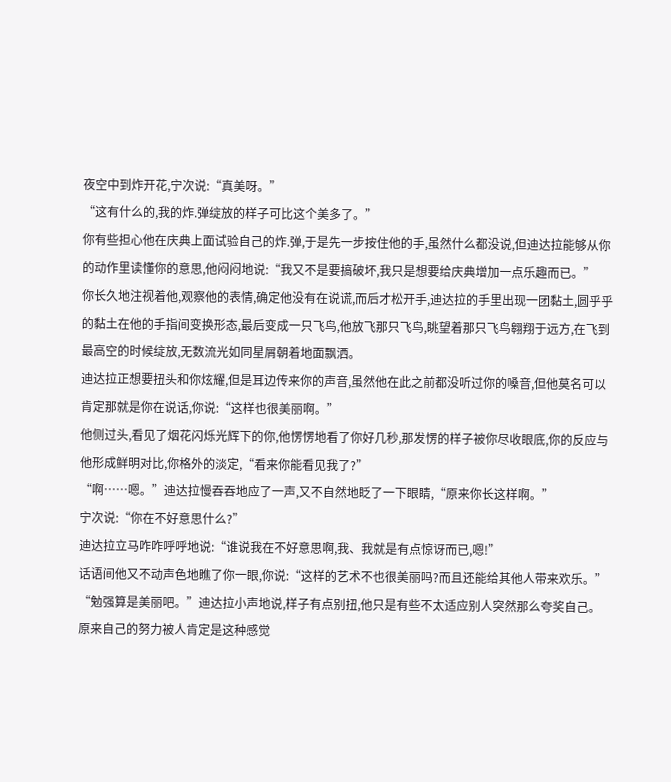夜空中到炸开花,宁次说:“真美呀。”
“这有什么的,我的炸.弹绽放的样子可比这个美多了。”
你有些担心他在庆典上面试验自己的炸.弹,于是先一步按住他的手,虽然什么都没说,但迪达拉能够从你的动作里读懂你的意思,他闷闷地说:“我又不是要搞破坏,我只是想要给庆典增加一点乐趣而已。”
你长久地注视着他,观察他的表情,确定他没有在说谎,而后才松开手,迪达拉的手里出现一团黏土,圆乎乎的黏土在他的手指间变换形态,最后变成一只飞鸟,他放飞那只飞鸟,眺望着那只飞鸟翱翔于远方,在飞到最高空的时候绽放,无数流光如同星屑朝着地面飘洒。
迪达拉正想要扭头和你炫耀,但是耳边传来你的声音,虽然他在此之前都没听过你的嗓音,但他莫名可以肯定那就是你在说话,你说:“这样也很美丽啊。”
他侧过头,看见了烟花闪烁光辉下的你,他愣愣地看了你好几秒,那发愣的样子被你尽收眼底,你的反应与他形成鲜明对比,你格外的淡定,“看来你能看见我了?”
“啊……嗯。”迪达拉慢吞吞地应了一声,又不自然地眨了一下眼睛,“原来你长这样啊。”
宁次说:“你在不好意思什么?”
迪达拉立马咋咋呼呼地说:“谁说我在不好意思啊,我、我就是有点惊讶而已,嗯!”
话语间他又不动声色地瞧了你一眼,你说:“这样的艺术不也很美丽吗?而且还能给其他人带来欢乐。”
“勉强算是美丽吧。”迪达拉小声地说,样子有点别扭,他只是有些不太适应别人突然那么夸奖自己。
原来自己的努力被人肯定是这种感觉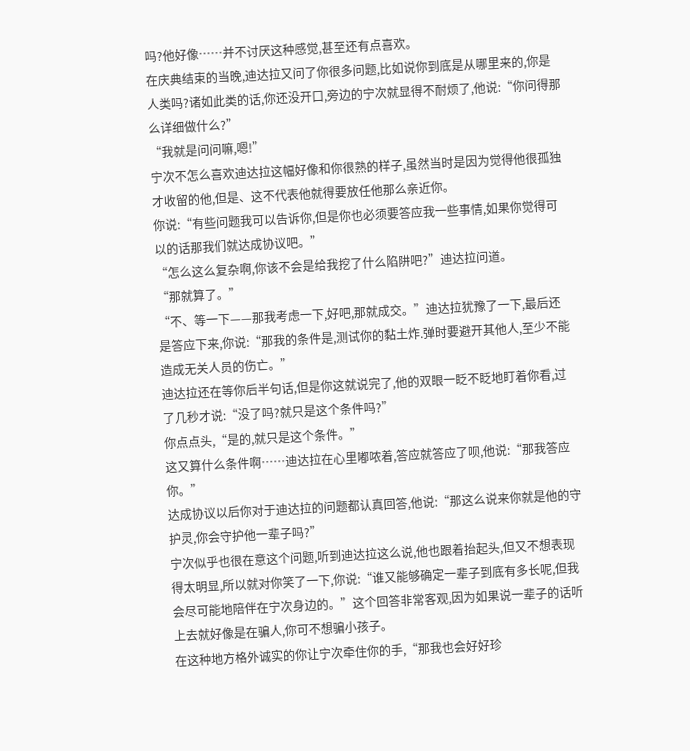吗?他好像……并不讨厌这种感觉,甚至还有点喜欢。
在庆典结束的当晚,迪达拉又问了你很多问题,比如说你到底是从哪里来的,你是人类吗?诸如此类的话,你还没开口,旁边的宁次就显得不耐烦了,他说:“你问得那么详细做什么?”
“我就是问问嘛,嗯!”
宁次不怎么喜欢迪达拉这幅好像和你很熟的样子,虽然当时是因为觉得他很孤独才收留的他,但是、这不代表他就得要放任他那么亲近你。
你说:“有些问题我可以告诉你,但是你也必须要答应我一些事情,如果你觉得可以的话那我们就达成协议吧。”
“怎么这么复杂啊,你该不会是给我挖了什么陷阱吧?”迪达拉问道。
“那就算了。”
“不、等一下——那我考虑一下,好吧,那就成交。”迪达拉犹豫了一下,最后还是答应下来,你说:“那我的条件是,测试你的黏土炸.弹时要避开其他人,至少不能造成无关人员的伤亡。”
迪达拉还在等你后半句话,但是你这就说完了,他的双眼一眨不眨地盯着你看,过了几秒才说:“没了吗?就只是这个条件吗?”
你点点头,“是的,就只是这个条件。”
这又算什么条件啊……迪达拉在心里嘟哝着,答应就答应了呗,他说:“那我答应你。”
达成协议以后你对于迪达拉的问题都认真回答,他说:“那这么说来你就是他的守护灵,你会守护他一辈子吗?”
宁次似乎也很在意这个问题,听到迪达拉这么说,他也跟着抬起头,但又不想表现得太明显,所以就对你笑了一下,你说:“谁又能够确定一辈子到底有多长呢,但我会尽可能地陪伴在宁次身边的。”这个回答非常客观,因为如果说一辈子的话听上去就好像是在骗人,你可不想骗小孩子。
在这种地方格外诚实的你让宁次牵住你的手,“那我也会好好珍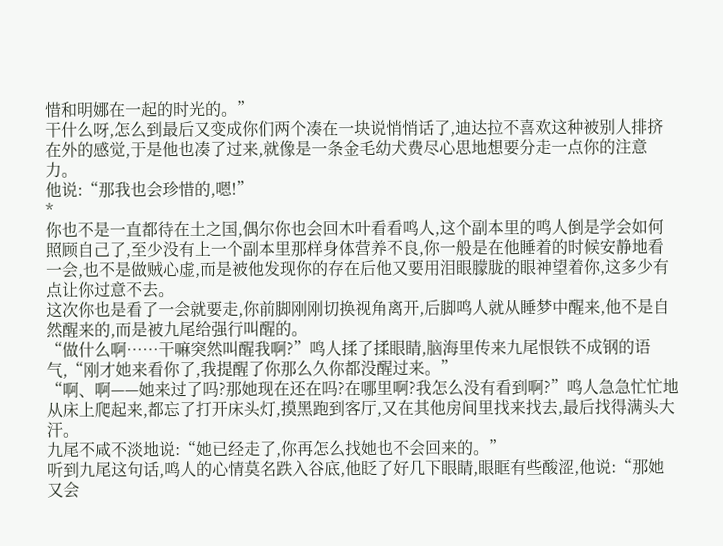惜和明娜在一起的时光的。”
干什么呀,怎么到最后又变成你们两个凑在一块说悄悄话了,迪达拉不喜欢这种被别人排挤在外的感觉,于是他也凑了过来,就像是一条金毛幼犬费尽心思地想要分走一点你的注意力。
他说:“那我也会珍惜的,嗯!”
*
你也不是一直都待在土之国,偶尔你也会回木叶看看鸣人,这个副本里的鸣人倒是学会如何照顾自己了,至少没有上一个副本里那样身体营养不良,你一般是在他睡着的时候安静地看一会,也不是做贼心虚,而是被他发现你的存在后他又要用泪眼朦胧的眼神望着你,这多少有点让你过意不去。
这次你也是看了一会就要走,你前脚刚刚切换视角离开,后脚鸣人就从睡梦中醒来,他不是自然醒来的,而是被九尾给强行叫醒的。
“做什么啊……干嘛突然叫醒我啊?”鸣人揉了揉眼睛,脑海里传来九尾恨铁不成钢的语气,“刚才她来看你了,我提醒了你那么久你都没醒过来。”
“啊、啊——她来过了吗?那她现在还在吗?在哪里啊?我怎么没有看到啊?”鸣人急急忙忙地从床上爬起来,都忘了打开床头灯,摸黑跑到客厅,又在其他房间里找来找去,最后找得满头大汗。
九尾不咸不淡地说:“她已经走了,你再怎么找她也不会回来的。”
听到九尾这句话,鸣人的心情莫名跌入谷底,他眨了好几下眼睛,眼眶有些酸涩,他说:“那她又会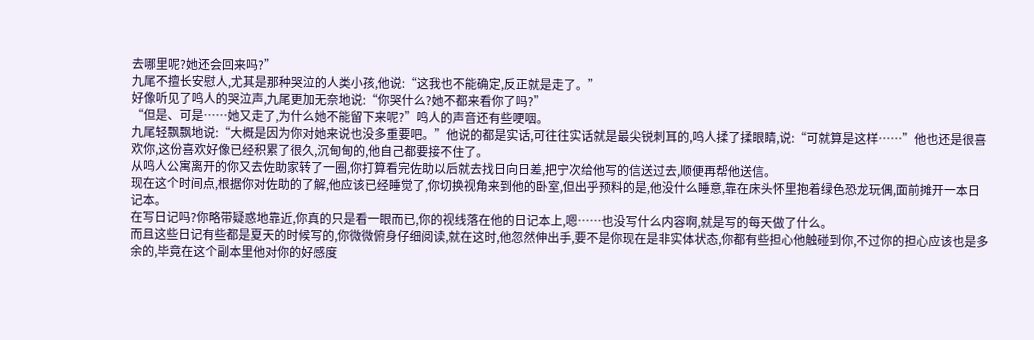去哪里呢?她还会回来吗?”
九尾不擅长安慰人,尤其是那种哭泣的人类小孩,他说:“这我也不能确定,反正就是走了。”
好像听见了鸣人的哭泣声,九尾更加无奈地说:“你哭什么?她不都来看你了吗?”
“但是、可是……她又走了,为什么她不能留下来呢?”鸣人的声音还有些哽咽。
九尾轻飘飘地说:“大概是因为你对她来说也没多重要吧。”他说的都是实话,可往往实话就是最尖锐刺耳的,鸣人揉了揉眼睛,说:“可就算是这样……”他也还是很喜欢你,这份喜欢好像已经积累了很久,沉甸甸的,他自己都要接不住了。
从鸣人公寓离开的你又去佐助家转了一圈,你打算看完佐助以后就去找日向日差,把宁次给他写的信送过去,顺便再帮他送信。
现在这个时间点,根据你对佐助的了解,他应该已经睡觉了,你切换视角来到他的卧室,但出乎预料的是,他没什么睡意,靠在床头怀里抱着绿色恐龙玩偶,面前摊开一本日记本。
在写日记吗?你略带疑惑地靠近,你真的只是看一眼而已,你的视线落在他的日记本上,嗯……也没写什么内容啊,就是写的每天做了什么。
而且这些日记有些都是夏天的时候写的,你微微俯身仔细阅读,就在这时,他忽然伸出手,要不是你现在是非实体状态,你都有些担心他触碰到你,不过你的担心应该也是多余的,毕竟在这个副本里他对你的好感度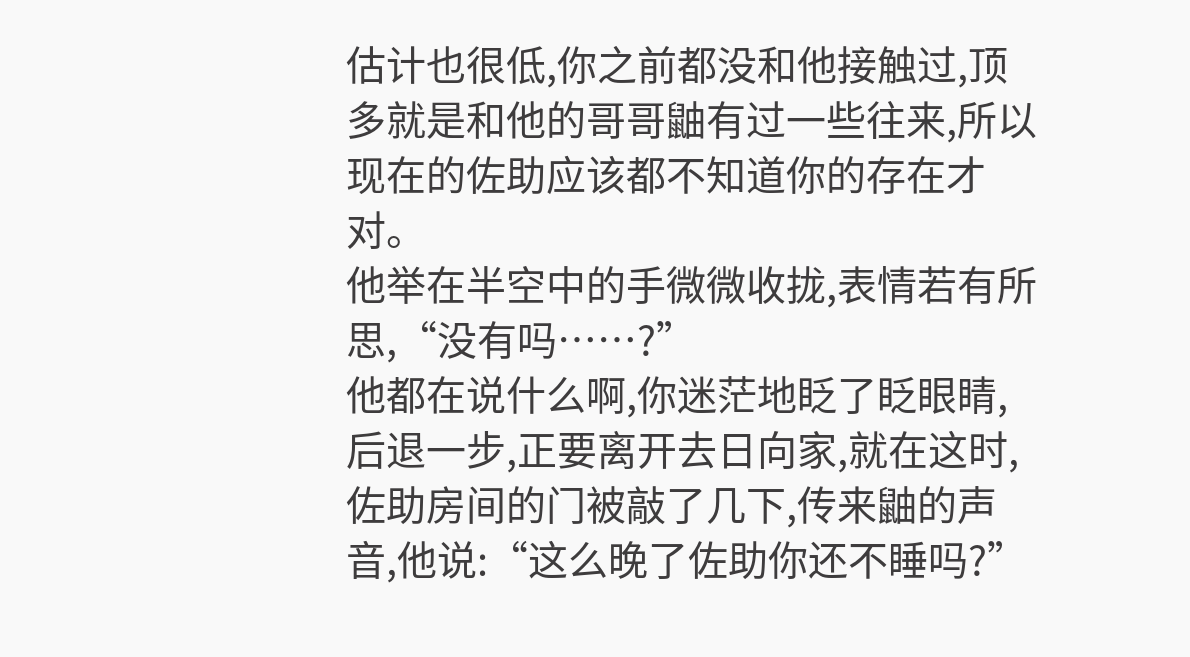估计也很低,你之前都没和他接触过,顶多就是和他的哥哥鼬有过一些往来,所以现在的佐助应该都不知道你的存在才对。
他举在半空中的手微微收拢,表情若有所思,“没有吗……?”
他都在说什么啊,你迷茫地眨了眨眼睛,后退一步,正要离开去日向家,就在这时,佐助房间的门被敲了几下,传来鼬的声音,他说:“这么晚了佐助你还不睡吗?”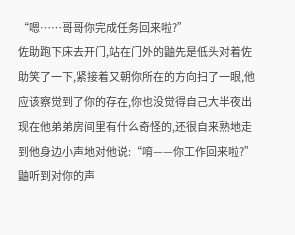“嗯……哥哥你完成任务回来啦?”
佐助跑下床去开门,站在门外的鼬先是低头对着佐助笑了一下,紧接着又朝你所在的方向扫了一眼,他应该察觉到了你的存在,你也没觉得自己大半夜出现在他弟弟房间里有什么奇怪的,还很自来熟地走到他身边小声地对他说:“唷——你工作回来啦?”
鼬听到对你的声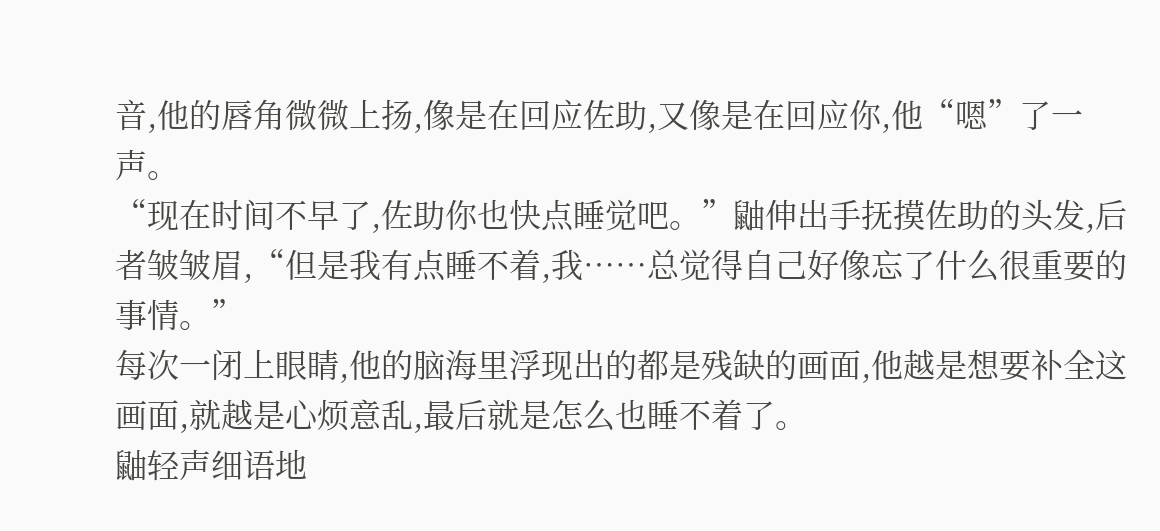音,他的唇角微微上扬,像是在回应佐助,又像是在回应你,他“嗯”了一声。
“现在时间不早了,佐助你也快点睡觉吧。”鼬伸出手抚摸佐助的头发,后者皱皱眉,“但是我有点睡不着,我……总觉得自己好像忘了什么很重要的事情。”
每次一闭上眼睛,他的脑海里浮现出的都是残缺的画面,他越是想要补全这画面,就越是心烦意乱,最后就是怎么也睡不着了。
鼬轻声细语地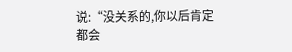说:“没关系的,你以后肯定都会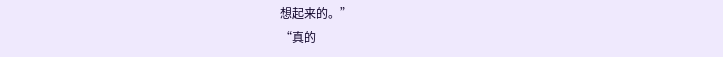想起来的。”
“真的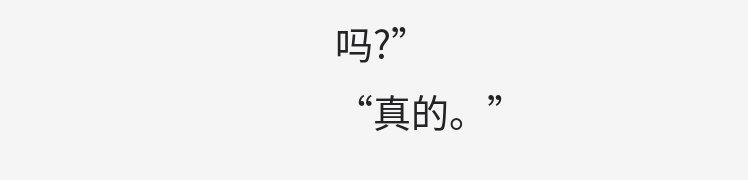吗?”
“真的。”